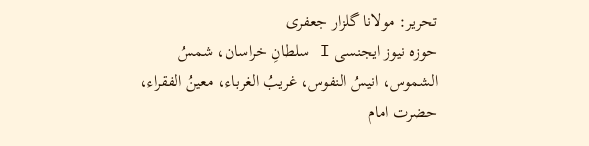تحریر: مولانا گلزار جعفری
حوزہ نیوز ایجنسی I سلطانِ خراسان، شمسُ الشموس، انیسُ النفوس، غریبُ الغرباء، معینُ الفقراء، حضرت امام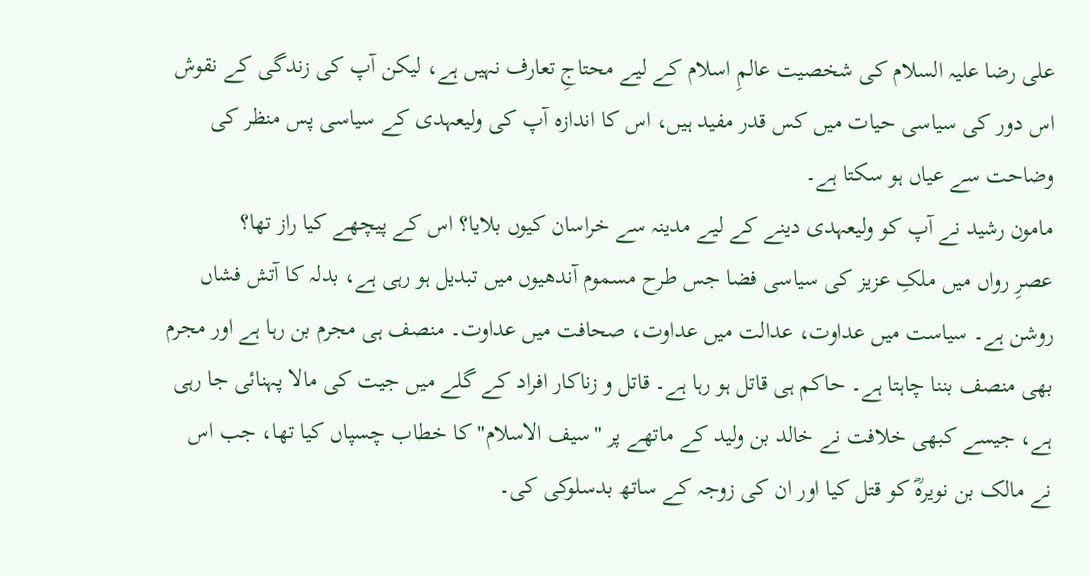علی رضا علیہ السلام کی شخصیت عالمِ اسلام کے لیے محتاجِ تعارف نہیں ہے، لیکن آپ کی زندگی کے نقوش اس دور کی سیاسی حیات میں کس قدر مفید ہیں، اس کا اندازہ آپ کی ولیعہدی کے سیاسی پس منظر کی وضاحت سے عیاں ہو سکتا ہے۔
مامون رشید نے آپ کو ولیعہدی دینے کے لیے مدینہ سے خراسان کیوں بلایا؟ اس کے پیچھے کیا راز تھا؟
عصرِ رواں میں ملکِ عزیز کی سیاسی فضا جس طرح مسموم آندھیوں میں تبدیل ہو رہی ہے، بدلہ کا آتش فشاں روشن ہے۔ سیاست میں عداوت، عدالت میں عداوت، صحافت میں عداوت۔ منصف ہی مجرم بن رہا ہے اور مجرم بھی منصف بننا چاہتا ہے۔ حاکم ہی قاتل ہو رہا ہے۔ قاتل و زناکار افراد کے گلے میں جیت کی مالا پہنائی جا رہی ہے، جیسے کبھی خلافت نے خالد بن ولید کے ماتھے پر "سیف الاسلام" کا خطاب چسپاں کیا تھا، جب اس نے مالک بن نویرہؓ کو قتل کیا اور ان کی زوجہ کے ساتھ بدسلوکی کی۔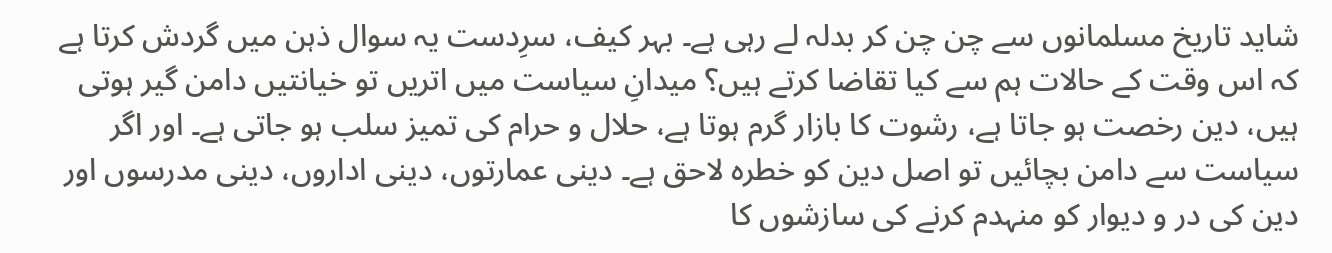شاید تاریخ مسلمانوں سے چن چن کر بدلہ لے رہی ہے۔ بہر کیف، سرِدست یہ سوال ذہن میں گردش کرتا ہے کہ اس وقت کے حالات ہم سے کیا تقاضا کرتے ہیں؟ میدانِ سیاست میں اتریں تو خیانتیں دامن گیر ہوتی ہیں، دین رخصت ہو جاتا ہے، رشوت کا بازار گرم ہوتا ہے، حلال و حرام کی تمیز سلب ہو جاتی ہے۔ اور اگر سیاست سے دامن بچائیں تو اصل دین کو خطرہ لاحق ہے۔ دینی عمارتوں، دینی اداروں، دینی مدرسوں اور دین کی در و دیوار کو منہدم کرنے کی سازشوں کا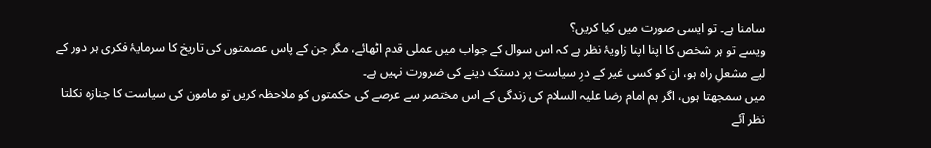سامنا ہے۔ تو ایسی صورت میں کیا کریں؟
ویسے تو ہر شخص کا اپنا اپنا زاویۂ نظر ہے کہ اس سوال کے جواب میں عملی قدم اٹھائے، مگر جن کے پاس عصمتوں کی تاریخ کا سرمایۂ فکری ہر دور کے لیے مشعلِ راہ ہو، ان کو کسی غیر کے درِ سیاست پر دستک دینے کی ضرورت نہیں ہے۔
میں سمجھتا ہوں، اگر ہم امام رضا علیہ السلام کی زندگی کے اس مختصر سے عرصے کی حکمتوں کو ملاحظہ کریں تو مامون کی سیاست کا جنازہ نکلتا نظر آئے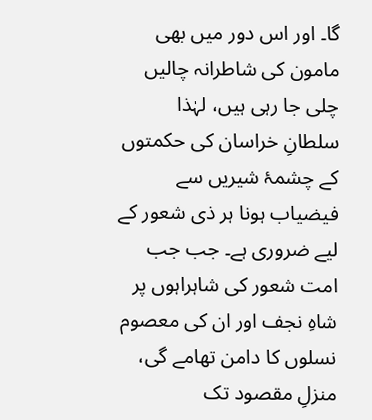گا۔ اور اس دور میں بھی مامون کی شاطرانہ چالیں چلی جا رہی ہیں، لہٰذا سلطانِ خراسان کی حکمتوں کے چشمۂ شیریں سے فیضیاب ہونا ہر ذی شعور کے لیے ضروری ہے۔ جب جب امت شعور کی شاہراہوں پر شاہِ نجف اور ان کی معصوم نسلوں کا دامن تھامے گی، منزلِ مقصود تک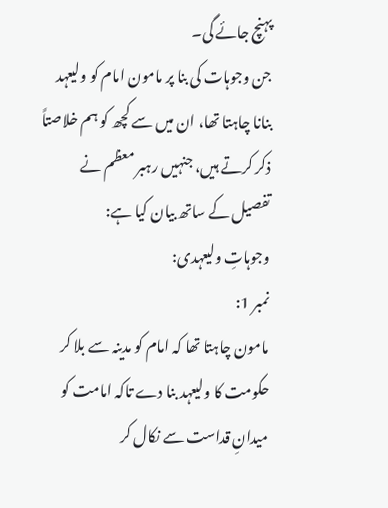پہنچ جائے گی۔
جن وجوہات کی بنا پر مامون امام کو ولیعہد بنانا چاہتا تھا، ان میں سے کچھ کو ہم خلاصتاً ذکر کرتے ہیں، جنہیں رہبر معظم نے تفصیل کے ساتھ بیان کیا ہے:
وجوہاتِ ولیعہدی:
نمبر 1:
مامون چاہتا تھا کہ امام کو مدینہ سے بلا کر حکومت کا ولیعہد بنا دے تاکہ امامت کو میدانِ قداست سے نکال کر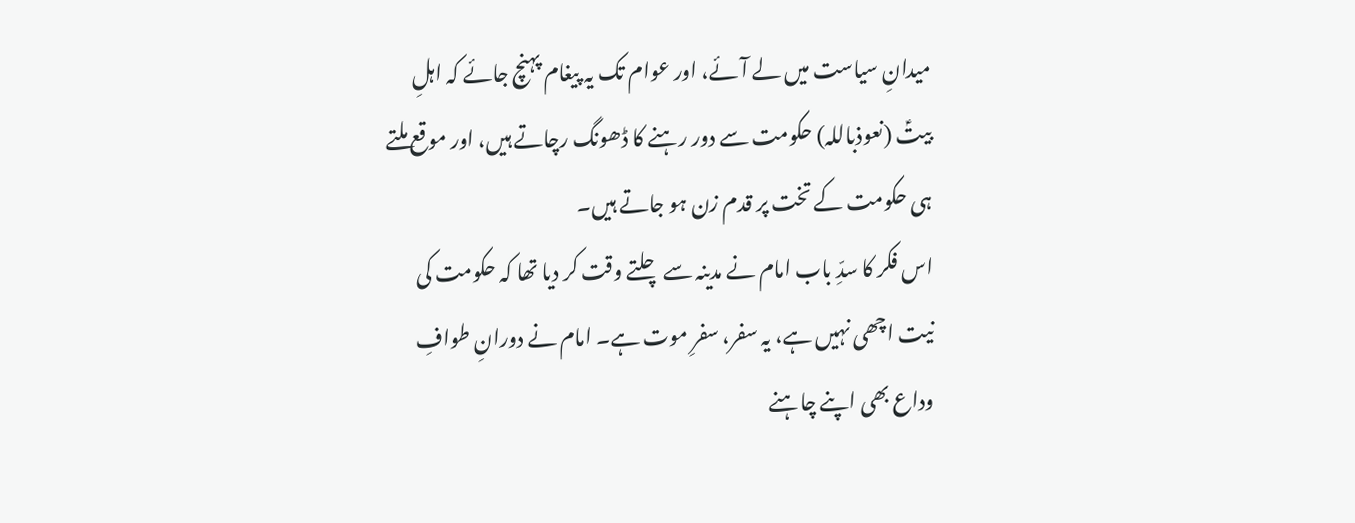میدانِ سیاست میں لے آئے، اور عوام تک یہ پیغام پہنچ جائے کہ اہلِ بیتؑ (نعوذباللہ) حکومت سے دور رہنے کا ڈھونگ رچاتے ہیں، اور موقع ملتے ہی حکومت کے تخت پر قدم زن ہو جاتے ہیں۔
اس فکر کا سدِّ باب امام نے مدینہ سے چلتے وقت کر دیا تھا کہ حکومت کی نیت اچھی نہیں ہے، یہ سفر، سفرِ موت ہے۔ امام نے دورانِ طوافِ وداع بھی اپنے چاہنے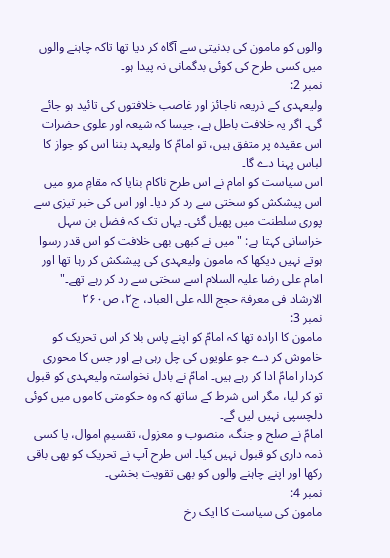والوں کو مامون کی بدنیتی سے آگاہ کر دیا تھا تاکہ چاہنے والوں میں کسی طرح کی کوئی بدگمانی نہ پیدا ہو۔
نمبر 2:
ولیعہدی کے ذریعہ ناجائز اور غاصب خلافتوں کی تائید ہو جائے گی۔ اگر یہ خلافت باطل ہے، جیسا کہ شیعہ اور علوی حضرات اس عقیدہ پر متفق ہیں، تو امامؑ کا ولیعہد بننا اس کو جواز کا لباس پہنا دے گا۔
اس سیاست کو امام نے اس طرح ناکام بنایا کہ مقامِ مرو میں اس پیشکش کو سختی سے رد کر دیا۔ اور اس کی خبر تیزی سے پوری سلطنت میں پھیل گئی۔ یہاں تک کہ فضل بن سہل خراسانی کہتا ہے: "میں نے کبھی بھی خلافت کو اس قدر رسوا ہوتے نہیں دیکھا کہ مامون ولیعہدی کی پیشکش کر رہا تھا اور امام علی رضا علیہ السلام اسے سختی سے رد کر رہے تھے۔"
الارشاد فی معرفۃ حجج اللہ علی العباد، ج۲، ص۲۶۰
نمبر 3:
مامون کا ارادہ تھا کہ امامؑ کو اپنے پاس بلا کر اس تحریک کو خاموش کر دے جو علویوں کی چل رہی ہے اور جس کا محوری کردار امامؑ ادا کر رہے ہیں۔ امامؑ نے بادل نخواستہ ولیعہدی کو قبول تو کر لیا، مگر اس شرط کے ساتھ کہ وہ حکومتی کاموں میں کوئی دلچسپی نہیں لیں گے۔
امامؑ نے صلح و جنگ، منصوب و معزول، تقسیمِ اموال، یا کسی ذمہ داری کو قبول نہیں کیا۔ اس طرح آپ نے تحریک کو بھی باقی رکھا اور اپنے چاہنے والوں کو بھی تقویت بخشی۔
نمبر 4:
مامون کی سیاست کا ایک رخ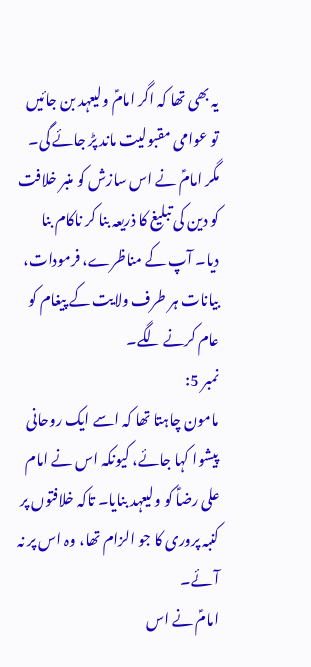یہ بھی تھا کہ اگر امامؑ ولیعہد بن جائیں تو عوامی مقبولیت ماند پڑ جائے گی۔ مگر امامؑ نے اس سازش کو منبر خلافت کو دین کی تبلیغ کا ذریعہ بنا کر ناکام بنا دیا۔ آپ کے مناظرے، فرمودات، بیانات ہر طرف ولایت کے پیغام کو عام کرنے لگے۔
نمبر 5:
مامون چاہتا تھا کہ اسے ایک روحانی پیشوا کہا جائے، کیونکہ اس نے امام علی رضاؑ کو ولیعہد بنایا۔ تاکہ خلافتوں پر کنبہ پروری کا جو الزام تھا، وہ اس پر نہ آئے۔
امامؑ نے اس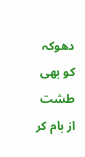دھوکہ کو بھی طشت از بام کر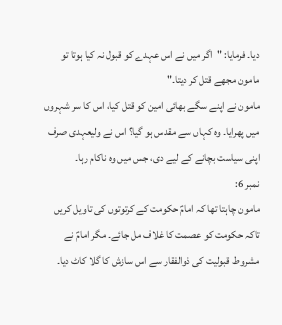دیا۔ فرمایا: "اگر میں نے اس عہدے کو قبول نہ کیا ہوتا تو مامون مجھے قتل کر دیتا۔"
مامون نے اپنے سگے بھائی امین کو قتل کیا، اس کا سر شہروں میں پھرایا۔ وہ کہاں سے مقدس ہو گیا؟ اس نے ولیعہدی صرف اپنی سیاست بچانے کے لیے دی، جس میں وہ ناکام رہا۔
نمبر 6:
مامون چاہتا تھا کہ امامؑ حکومت کے کرتوتوں کی تاویل کریں تاکہ حکومت کو عصمت کا غلاف مل جائے۔ مگر امامؑ نے مشروط قبولیت کی ذوالفقار سے اس سازش کا گلا کاٹ دیا۔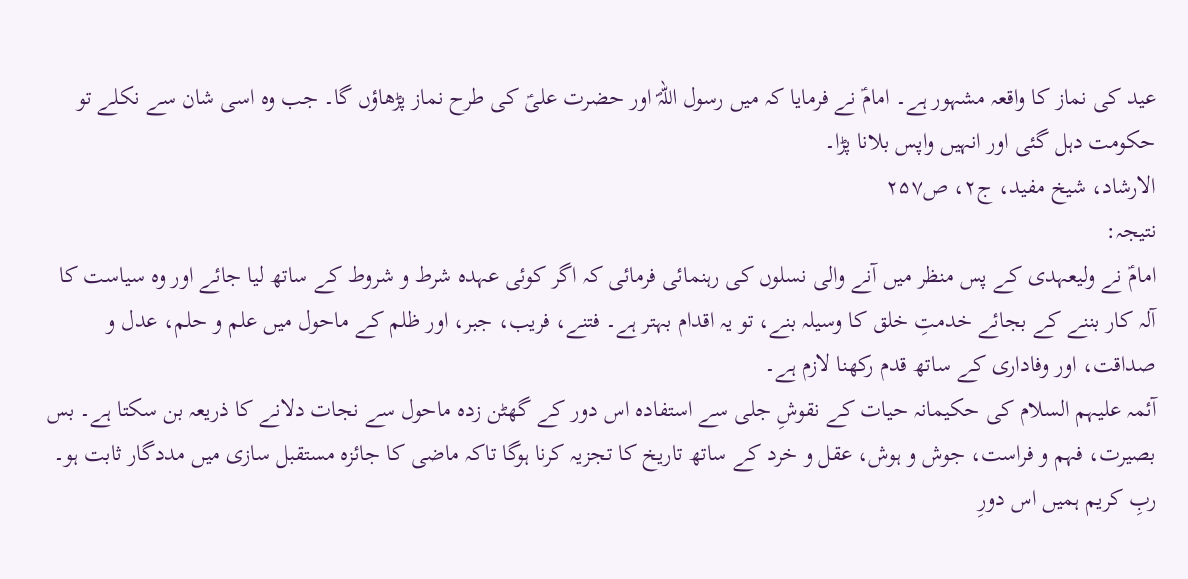عید کی نماز کا واقعہ مشہور ہے۔ امامؑ نے فرمایا کہ میں رسول اللہؐ اور حضرت علیؑ کی طرح نماز پڑھاؤں گا۔ جب وہ اسی شان سے نکلے تو حکومت دہل گئی اور انہیں واپس بلانا پڑا۔
الارشاد، شیخ مفید، ج۲، ص۲۵۷
نتیجہ:
امامؑ نے ولیعہدی کے پس منظر میں آنے والی نسلوں کی رہنمائی فرمائی کہ اگر کوئی عہدہ شرط و شروط کے ساتھ لیا جائے اور وہ سیاست کا آلہ کار بننے کے بجائے خدمتِ خلق کا وسیلہ بنے، تو یہ اقدام بہتر ہے۔ فتنے، فریب، جبر، اور ظلم کے ماحول میں علم و حلم، عدل و صداقت، اور وفاداری کے ساتھ قدم رکھنا لازم ہے۔
آئمہ علیہم السلام کی حکیمانہ حیات کے نقوشِ جلی سے استفادہ اس دور کے گھٹن زدہ ماحول سے نجات دلانے کا ذریعہ بن سکتا ہے۔ بس بصیرت، فہم و فراست، جوش و ہوش، عقل و خرد کے ساتھ تاریخ کا تجزیہ کرنا ہوگا تاکہ ماضی کا جائزہ مستقبل سازی میں مددگار ثابت ہو۔
ربِ کریم ہمیں اس دورِ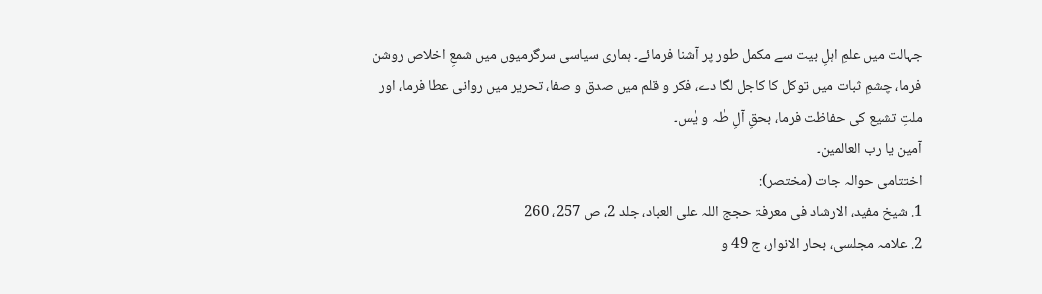جہالت میں علمِ اہلِ بیت سے مکمل طور پر آشنا فرمائے۔ ہماری سیاسی سرگرمیوں میں شمعِ اخلاص روشن فرما، چشمِ ثبات میں توکل کا کاجل لگا دے، فکر و قلم میں صدق و صفا، تحریر میں روانی عطا فرما، اور ملتِ تشیع کی حفاظت فرما، بحقِ آلِ طٰہ و یٰس۔
آمین یا رب العالمین۔
اختتامی حوالہ جات (مختصر):
1. شیخ مفید، الارشاد فی معرفۃ حجج اللہ علی العباد، جلد 2، ص 257، 260
2. علامہ مجلسی، بحار الانوار، ج 49 و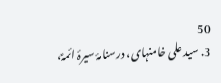50
3. سید علی خامنہای، درسنامۂ سیرۂ ائمہؑ،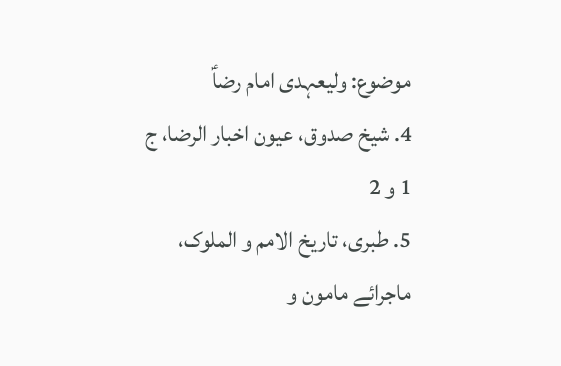موضوع: ولیعہدی امام رضاؑ
4. شیخ صدوق، عیون اخبار الرضا، ج 1 و 2
5. طبری، تاریخ الامم و الملوک، ماجرائے مامون و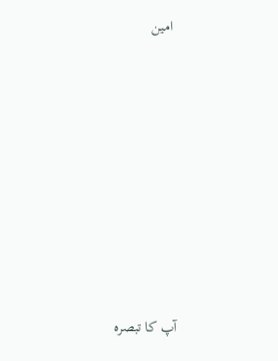امین









آپ کا تبصرہ